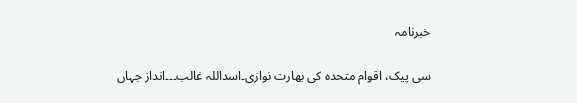خبرنامہ

سی پیک، اقوام متحدہ کی بھارت نوازی۔اسداللہ غالب۔۔۔انداز جہاں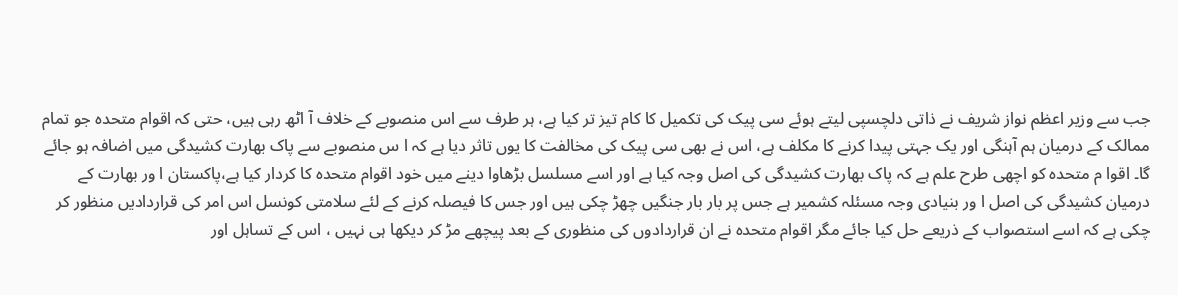جب سے وزیر اعظم نواز شریف نے ذاتی دلچسپی لیتے ہوئے سی پیک کی تکمیل کا کام تیز تر کیا ہے، ہر طرف سے اس منصوبے کے خلاف آ اٹھ رہی ہیں، حتی کہ اقوام متحدہ جو تمام ممالک کے درمیان ہم آہنگی اور یک جہتی پیدا کرنے کا مکلف ہے، اس نے بھی سی پیک کی مخالفت کا یوں تاثر دیا ہے کہ ا س منصوبے سے پاک بھارت کشیدگی میں اضافہ ہو جائے گا۔ اقوا م متحدہ کو اچھی طرح علم ہے کہ پاک بھارت کشیدگی کی اصل وجہ کیا ہے اور اسے مسلسل بڑھاوا دینے میں خود اقوام متحدہ کا کردار کیا ہے،پاکستان ا ور بھارت کے درمیان کشیدگی کی اصل ا ور بنیادی وجہ مسئلہ کشمیر ہے جس پر بار بار جنگیں چھڑ چکی ہیں اور جس کا فیصلہ کرنے کے لئے سلامتی کونسل اس امر کی قراردادیں منظور کر چکی ہے کہ اسے استصواب کے ذریعے حل کیا جائے مگر اقوام متحدہ نے ان قراردادوں کی منظوری کے بعد پیچھے مڑ کر دیکھا ہی نہیں ، اس کے تساہل اور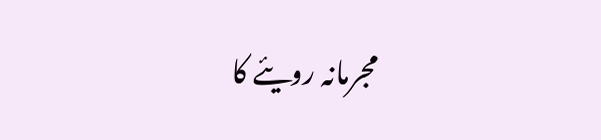مجرمانہ رویئے کا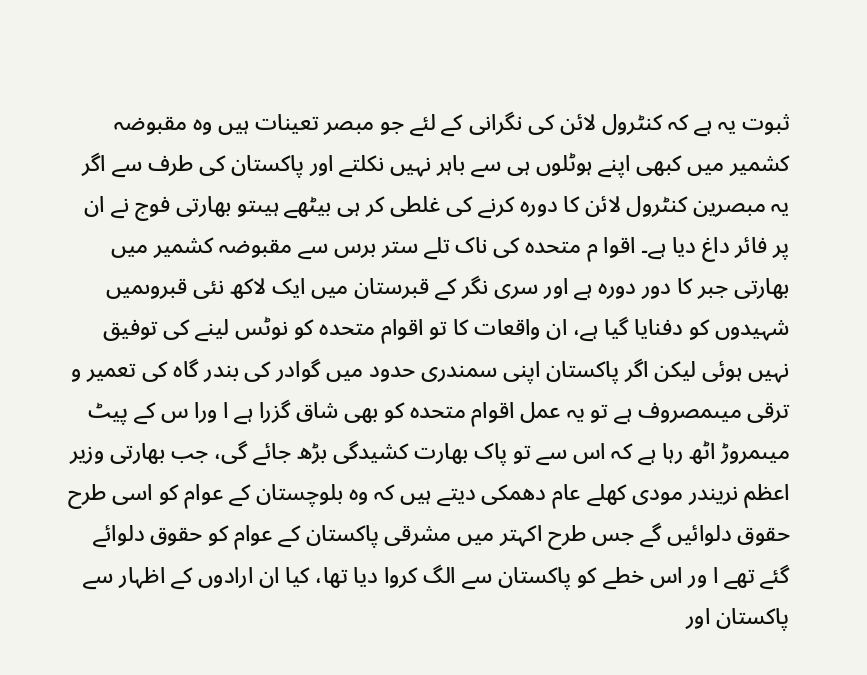ثبوت یہ ہے کہ کنٹرول لائن کی نگرانی کے لئے جو مبصر تعینات ہیں وہ مقبوضہ کشمیر میں کبھی اپنے ہوٹلوں ہی سے باہر نہیں نکلتے اور پاکستان کی طرف سے اگر یہ مبصرین کنٹرول لائن کا دورہ کرنے کی غلطی کر ہی بیٹھے ہیںتو بھارتی فوج نے ان پر فائر داغ دیا ہے۔ اقوا م متحدہ کی ناک تلے ستر برس سے مقبوضہ کشمیر میں بھارتی جبر کا دور دورہ ہے اور سری نگر کے قبرستان میں ایک لاکھ نئی قبروںمیں شہیدوں کو دفنایا گیا ہے، ان واقعات کا تو اقوام متحدہ کو نوٹس لینے کی توفیق نہیں ہوئی لیکن اگر پاکستان اپنی سمندری حدود میں گوادر کی بندر گاہ کی تعمیر و ترقی میںمصروف ہے تو یہ عمل اقوام متحدہ کو بھی شاق گزرا ہے ا ورا س کے پیٹ میںمروڑ اٹھ رہا ہے کہ اس سے تو پاک بھارت کشیدگی بڑھ جائے گی، جب بھارتی وزیر اعظم نریندر مودی کھلے عام دھمکی دیتے ہیں کہ وہ بلوچستان کے عوام کو اسی طرح حقوق دلوائیں گے جس طرح اکہتر میں مشرقی پاکستان کے عوام کو حقوق دلوائے گئے تھے ا ور اس خطے کو پاکستان سے الگ کروا دیا تھا، کیا ان ارادوں کے اظہار سے پاکستان اور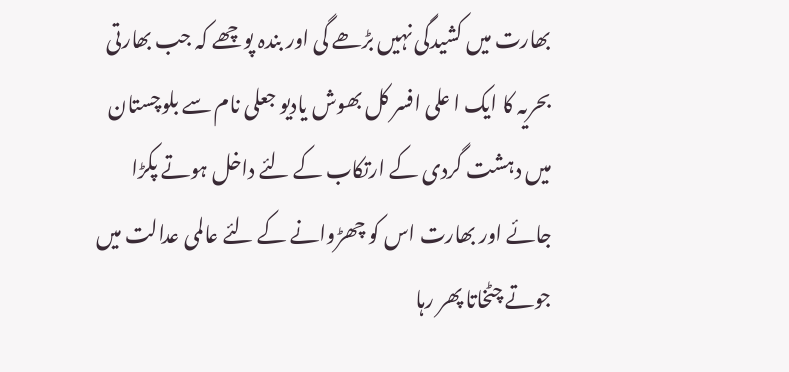بھارت میں کشیدگی نہیں بڑھے گی اور بندہ پوچھے کہ جب بھارتی بحریہ کا ایک ا علی افسر کل بھوش یادیو جعلی نام سے بلوچستان میں دہشت گردی کے ارتکاب کے لئے داخل ہوتے پکڑا جائے اور بھارت اس کو چھڑوانے کے لئے عالمی عدالت میں جوتے چٹخاتا پھر رہا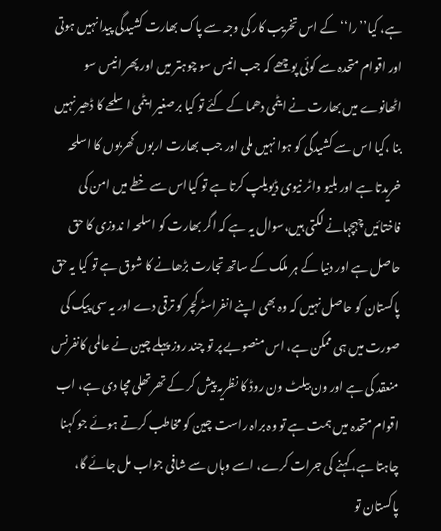ہے، کیا’’را‘‘ کے اس تخریب کار کی وجہ سے پاک بھارت کشیدگی پیدا نہیں ہوتی اور اقوام متحدہ سے کوئی پوچھے کہ جب انیس سو چوہتر میں اور پھر انیس سو اٹھانوے میں بھارت نے ایٹمی دھما کے کئے تو کیا برصغیر ایٹمی اسلحے کا ڈھیر نہیں بنا ،کیا اس سے کشیدگی کو ہوا نہیں ملی اور جب بھارت اربوں کھربوں کا اسلحہ خریدتا ہے اور بلیو واٹر نیوی ڈیویلپ کرتا ہے تو کیااس سے خطے میں امن کی فاختائیں چہچہانے لگتی ہیں،سوال یہ ہے کہ اگر بھارت کو اسلحہ ا ندوزی کا حق حاصل ہے اور دنیا کے ہر ملک کے ساتھ تجارت بڑھانے کا شوق ہے تو کیا یہ حق پاکستان کو حاصل نہیں کہ وہ بھی اپنے انفراسٹرکچر کو ترقی دے اور یہ سی پیک کی صورت میں ہی ممکن ہے، اس منصوبے پر تو چند روز پہلے چین نے عالمی کانفرنس منعقد کی ہے اور ون بیلٹ ون روڈ کا نظریہ پیش کر کے تھرتھلی مچا دی ہے، اب اقوام متحدہ میں ہمت ہے تو وہ براہ راست چین کو مخاطب کرتے ہوئے جو کہنا چاہتا ہے، کہنے کی جرات کرے، اسے وہاں سے شافی جواب مل جائے گا، پاکستان تو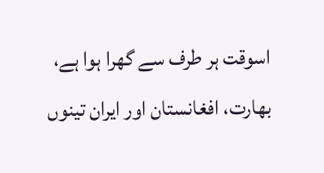اسوقت ہر طرف سے گھرا ہوا ہے، بھارت، افغانستان اور ایران تینوں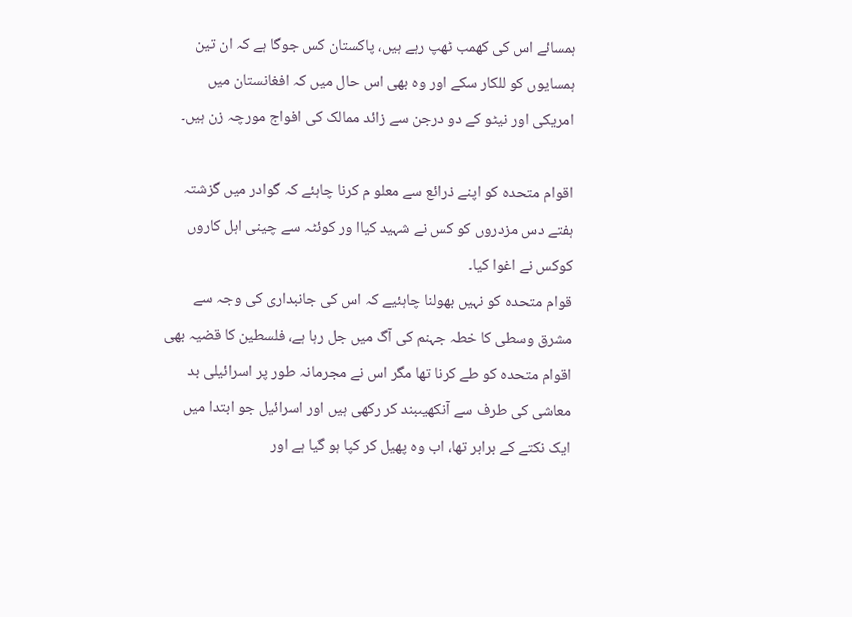ہمسائے اس کی کھمب ٹھپ رہے ہیں، پاکستان کس جوگا ہے کہ ان تین ہمسایوں کو للکار سکے اور وہ بھی اس حال میں کہ افغانستان میں امریکی اور نیٹو کے دو درجن سے زائد ممالک کی افواج مورچہ زن ہیں۔

اقوام متحدہ کو اپنے ذرائع سے معلو م کرنا چاہئے کہ گوادر میں گزشتہ ہفتے دس مزدروں کو کس نے شہید کیاا ور کوئٹہ سے چینی اہل کاروں کوکس نے اغوا کیا۔
قوام متحدہ کو نہیں بھولنا چاہئیے کہ اس کی جانبداری کی وجہ سے مشرق وسطی کا خطہ جہنم کی آگ میں جل رہا ہے، فلسطین کا قضیہ بھی اقوام متحدہ کو طے کرنا تھا مگر اس نے مجرمانہ طور پر اسرائیلی بد معاشی کی طرف سے آنکھیںبند کر رکھی ہیں اور اسرائیل جو ابتدا میں ایک نکتے کے برابر تھا، اب وہ پھیل کر کپا ہو گیا ہے اور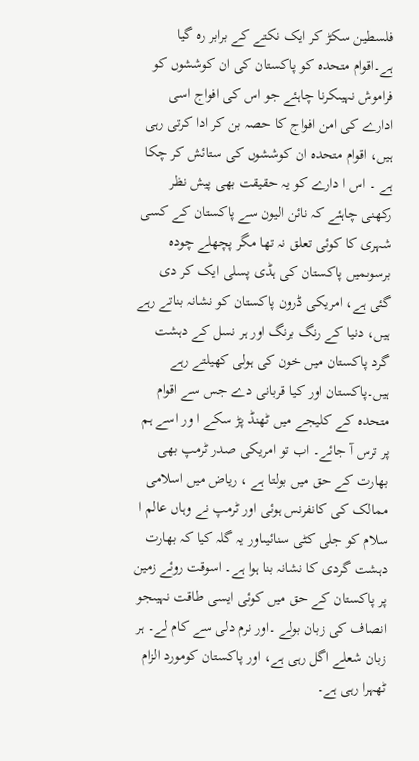فلسطین سکڑ کر ایک نکتے کے برابر رہ گیا ہے۔اقوام متحدہ کو پاکستان کی ان کوششوں کو فراموش نہیںکرنا چاہئے جو اس کی افواج اسی ادارے کی امن افواج کا حصہ بن کر ادا کرتی رہی ہیں، اقوام متحدہ ان کوششوں کی ستائش کر چکا ہے ۔ اس ا دارے کو یہ حقیقت بھی پیش نظر رکھنی چاہئے کہ نائن الیون سے پاکستان کے کسی شہری کا کوئی تعلق نہ تھا مگر پچھلے چودہ برسوںمیں پاکستان کی ہڈی پسلی ایک کر دی گئی ہے، امریکی ڈرون پاکستان کو نشانہ بناتے رہے ہیں، دنیا کے رنگ برنگ اور ہر نسل کے دہشت گرد پاکستان میں خون کی ہولی کھیلتے رہے ہیں۔پاکستان اور کیا قربانی دے جس سے اقوام متحدہ کے کلیجے میں ٹھنڈ پڑ سکے ا ور اسے ہم پر ترس آ جائے۔ اب تو امریکی صدر ٹرمپ بھی بھارت کے حق میں بولتا ہے ، ریاض میں اسلامی ممالک کی کانفرنس ہوئی اور ٹرمپ نے وہاں عالم ا سلام کو جلی کٹی سنائیںاور یہ گلہ کیا کہ بھارت دہشت گردی کا نشانہ بنا ہوا ہے۔ اسوقت روئے زمین پر پاکستان کے حق میں کوئی ایسی طاقت نہیںجو انصاف کی زبان بولے ۔اور نرم دلی سے کام لے۔ ہر زبان شعلے اگل رہی ہے، اور پاکستان کومورد الزام ٹھہرا رہی ہے۔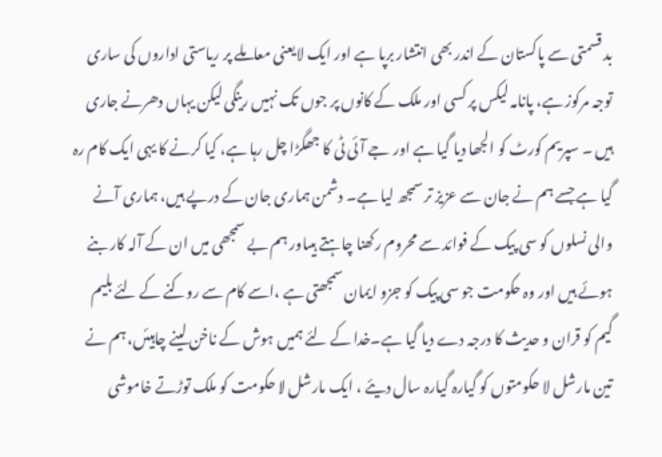بد قسمتی سے پاکستان کے اندر بھی انتشار برپا ہے اور ایک لایعنی معاملے پر ریاستی اداروں کی ساری توجہ مرکوز ہے، پانامہ لیکس پر کسی اور ملک کے کانوں پر جوں تک نہیں رینگی لیکن یہاں دھرنے جاری ہیں ۔ سپریم کورٹ کو الجھا دیا گیا ہے اور جے آئی ٹی کا جھگڑا چل رہا ہے، کیا کرنے کا یہی ایک کام رہ گیا ہے جسے ہم نے جان سے عزیز تر سمجھ لیا ہے۔ دشمن ہماری جان کے درپے ہیں، ہماری آنے والی نسلوں کو سی پیک کے فوائد سے محروم رکھنا چاہتے ہیںاور ہم بے سمجھی میں ان کے آلہ کار بنے ہوئے ہیں اور وہ حکومت جو سی پیک کو جزو ایمان سمجھتی ہے ،اسے کام سے روکنے کے لئے بلیم گیم کو قران و حدیث کا درجہ دے دیا گیا ہے۔خدا کے لئے ہمیں ہوش کے ناخن لینے چاہیئں، ہم نے تین مارشل لا حکومتوں کو گیارہ گیارہ سال دیئے ، ایک مارشل لا حکومت کو ملک توڑتے خاموشی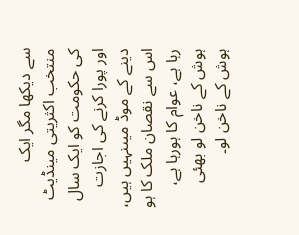سے دیکھا مگر ایک منتخب اکثریتی مینڈیٹ کی حکومت کو ایک سال اور پورا کرنے کی اجازت دینے کے موڈ میںنہیں ہیں، اس سے نقصان ملک کا ہو رہا ہے، عوام کا ہورہا ہے، ہوش کے ناخن لو بھئی ہوش کے ناخن لو۔